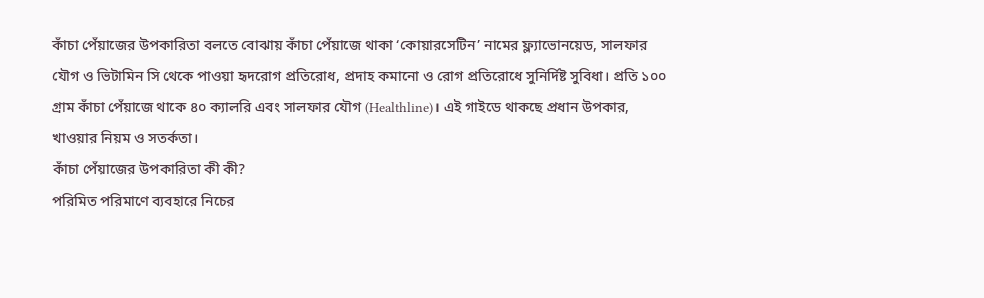কাঁচা পেঁয়াজের উপকারিতা বলতে বোঝায় কাঁচা পেঁয়াজে থাকা ‘কোয়ারসেটিন’ নামের ফ্ল্যাভোনয়েড, সালফার যৌগ ও ভিটামিন সি থেকে পাওয়া হৃদরোগ প্রতিরোধ, প্রদাহ কমানো ও রোগ প্রতিরোধে সুনির্দিষ্ট সুবিধা। প্রতি ১০০ গ্রাম কাঁচা পেঁয়াজে থাকে ৪০ ক্যালরি এবং সালফার যৌগ (Healthline)। এই গাইডে থাকছে প্রধান উপকার, খাওয়ার নিয়ম ও সতর্কতা।
কাঁচা পেঁয়াজের উপকারিতা কী কী?
পরিমিত পরিমাণে ব্যবহারে নিচের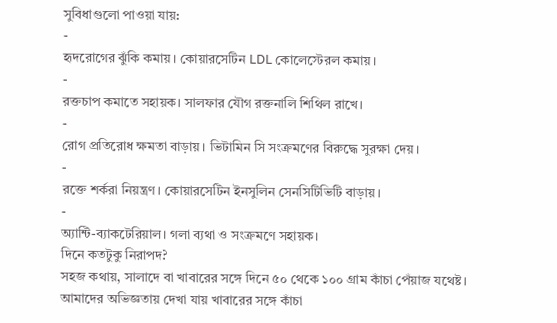সুবিধাগুলো পাওয়া যায়:
-
হৃদরোগের ঝুঁকি কমায়। কোয়ারসেটিন LDL কোলেস্টেরল কমায়।
-
রক্তচাপ কমাতে সহায়ক। সালফার যৌগ রক্তনালি শিথিল রাখে।
-
রোগ প্রতিরোধ ক্ষমতা বাড়ায়। ভিটামিন সি সংক্রমণের বিরুদ্ধে সুরক্ষা দেয়।
-
রক্তে শর্করা নিয়ন্ত্রণ। কোয়ারসেটিন ইনসুলিন সেনসিটিভিটি বাড়ায়।
-
অ্যান্টি-ব্যাকটেরিয়াল। গলা ব্যথা ও সংক্রমণে সহায়ক।
দিনে কতটুকু নিরাপদ?
সহজ কথায়, সালাদে বা খাবারের সঙ্গে দিনে ৫০ থেকে ১০০ গ্রাম কাঁচা পেঁয়াজ যথেষ্ট। আমাদের অভিজ্ঞতায় দেখা যায় খাবারের সঙ্গে কাঁচা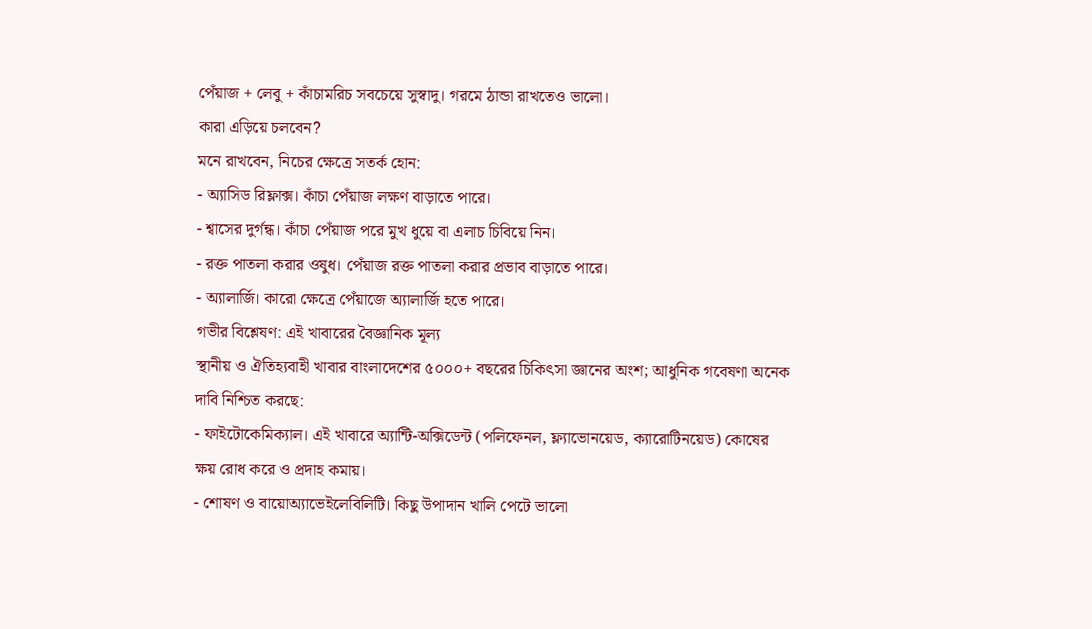পেঁয়াজ + লেবু + কাঁচামরিচ সবচেয়ে সুস্বাদু। গরমে ঠান্ডা রাখতেও ভালো।
কারা এড়িয়ে চলবেন?
মনে রাখবেন, নিচের ক্ষেত্রে সতর্ক হোন:
- অ্যাসিড রিফ্লাক্স। কাঁচা পেঁয়াজ লক্ষণ বাড়াতে পারে।
- শ্বাসের দুর্গন্ধ। কাঁচা পেঁয়াজ পরে মুখ ধুয়ে বা এলাচ চিবিয়ে নিন।
- রক্ত পাতলা করার ওষুধ। পেঁয়াজ রক্ত পাতলা করার প্রভাব বাড়াতে পারে।
- অ্যালার্জি। কারো ক্ষেত্রে পেঁয়াজে অ্যালার্জি হতে পারে।
গভীর বিশ্লেষণ: এই খাবারের বৈজ্ঞানিক মূল্য
স্থানীয় ও ঐতিহ্যবাহী খাবার বাংলাদেশের ৫০০০+ বছরের চিকিৎসা জ্ঞানের অংশ; আধুনিক গবেষণা অনেক দাবি নিশ্চিত করছে:
- ফাইটোকেমিক্যাল। এই খাবারে অ্যান্টি-অক্সিডেন্ট (পলিফেনল, ফ্ল্যাভোনয়েড, ক্যারোটিনয়েড) কোষের ক্ষয় রোধ করে ও প্রদাহ কমায়।
- শোষণ ও বায়োঅ্যাভেইলেবিলিটি। কিছু উপাদান খালি পেটে ভালো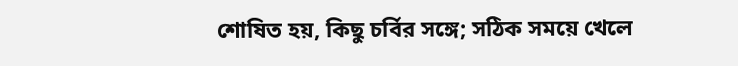শোষিত হয়, কিছু চর্বির সঙ্গে; সঠিক সময়ে খেলে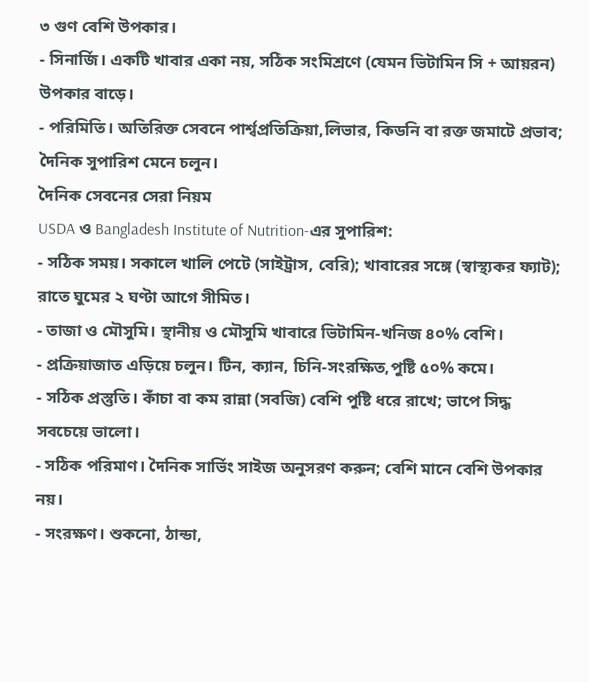৩ গুণ বেশি উপকার।
- সিনার্জি। একটি খাবার একা নয়, সঠিক সংমিশ্রণে (যেমন ভিটামিন সি + আয়রন) উপকার বাড়ে।
- পরিমিতি। অতিরিক্ত সেবনে পার্শ্বপ্রতিক্রিয়া,লিভার, কিডনি বা রক্ত জমাটে প্রভাব; দৈনিক সুপারিশ মেনে চলুন।
দৈনিক সেবনের সেরা নিয়ম
USDA ও Bangladesh Institute of Nutrition-এর সুপারিশ:
- সঠিক সময়। সকালে খালি পেটে (সাইট্রাস, বেরি); খাবারের সঙ্গে (স্বাস্থ্যকর ফ্যাট); রাতে ঘুমের ২ ঘণ্টা আগে সীমিত।
- তাজা ও মৌসুমি। স্থানীয় ও মৌসুমি খাবারে ভিটামিন-খনিজ ৪০% বেশি।
- প্রক্রিয়াজাত এড়িয়ে চলুন। টিন, ক্যান, চিনি-সংরক্ষিত,পুষ্টি ৫০% কমে।
- সঠিক প্রস্তুতি। কাঁচা বা কম রান্না (সবজি) বেশি পুষ্টি ধরে রাখে; ভাপে সিদ্ধ সবচেয়ে ভালো।
- সঠিক পরিমাণ। দৈনিক সার্ভিং সাইজ অনুসরণ করুন; বেশি মানে বেশি উপকার নয়।
- সংরক্ষণ। শুকনো, ঠান্ডা,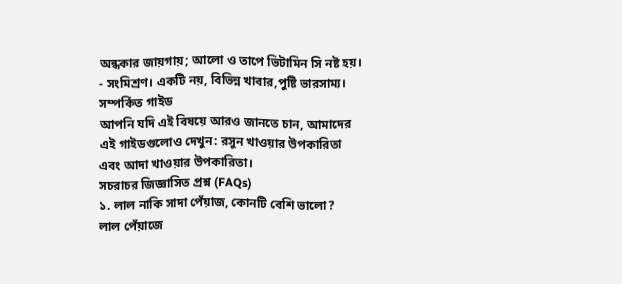অন্ধকার জায়গায়; আলো ও তাপে ভিটামিন সি নষ্ট হয়।
- সংমিশ্রণ। একটি নয়, বিভিন্ন খাবার,পুষ্টি ভারসাম্য।
সম্পর্কিত গাইড
আপনি যদি এই বিষয়ে আরও জানতে চান, আমাদের এই গাইডগুলোও দেখুন: রসুন খাওয়ার উপকারিতা এবং আদা খাওয়ার উপকারিতা।
সচরাচর জিজ্ঞাসিত প্রশ্ন (FAQs)
১. লাল নাকি সাদা পেঁয়াজ, কোনটি বেশি ভালো?
লাল পেঁয়াজে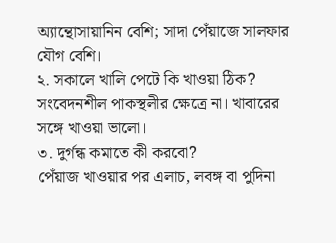অ্যান্থোসায়ানিন বেশি; সাদা পেঁয়াজে সালফার যৌগ বেশি।
২. সকালে খালি পেটে কি খাওয়া ঠিক?
সংবেদনশীল পাকস্থলীর ক্ষেত্রে না। খাবারের সঙ্গে খাওয়া ভালো।
৩. দুর্গন্ধ কমাতে কী করবো?
পেঁয়াজ খাওয়ার পর এলাচ, লবঙ্গ বা পুদিনা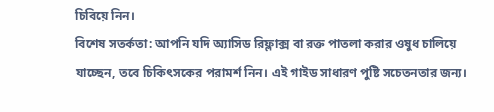চিবিয়ে নিন।
বিশেষ সতর্কতা: আপনি যদি অ্যাসিড রিফ্লাক্স বা রক্ত পাতলা করার ওষুধ চালিয়ে যাচ্ছেন, তবে চিকিৎসকের পরামর্শ নিন। এই গাইড সাধারণ পুষ্টি সচেতনতার জন্য।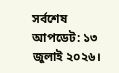সর্বশেষ আপডেট: ১৩ জুলাই ২০২৬।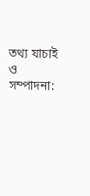তথ্য যাচাই ও সম্পাদনা: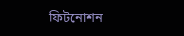ফিটনোশন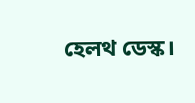হেলথ ডেস্ক।